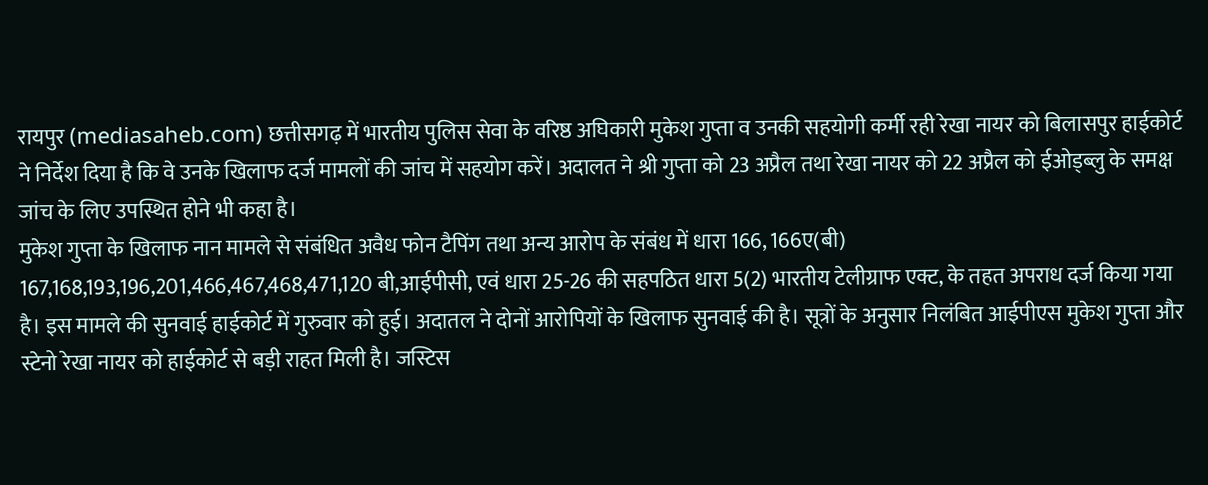रायपुर (mediasaheb.com) छत्तीसगढ़ में भारतीय पुलिस सेवा के वरिष्ठ अघिकारी मुकेश गुप्ता व उनकी सहयोगी कर्मी रही रेखा नायर को बिलासपुर हाईकोर्ट ने निर्देश दिया है कि वे उनके खिलाफ दर्ज मामलों की जांच में सहयोग करें। अदालत ने श्री गुप्ता को 23 अप्रैल तथा रेखा नायर को 22 अप्रैल को ईओड्ब्लु के समक्ष जांच के लिए उपस्थित होने भी कहा है।
मुकेश गुप्ता के खिलाफ नान मामले से संबंधित अवैध फोन टैपिंग तथा अन्य आरोप के संबंध में धारा 166, 166ए(बी) 167,168,193,196,201,466,467,468,471,120 बी,आईपीसी, एवं धारा 25-26 की सहपठित धारा 5(2) भारतीय टेलीग्राफ एक्ट, के तहत अपराध दर्ज किया गया है। इस मामले की सुनवाई हाईकोर्ट में गुरुवार को हुई। अदातल ने दोनों आरोपियों के खिलाफ सुनवाई की है। सूत्रों के अनुसार निलंबित आईपीएस मुकेश गुप्ता और स्टेनो रेखा नायर को हाईकोर्ट से बड़ी राहत मिली है। जस्टिस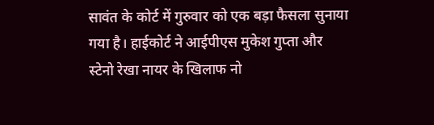सावंत के कोर्ट में गुरुवार को एक बड़ा फैसला सुनाया गया है। हाईकोर्ट ने आईपीएस मुकेश गुप्ता और स्टेनो रेखा नायर के खिलाफ नो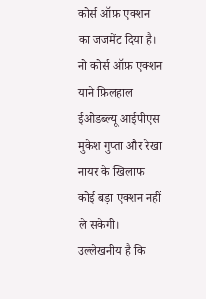कोर्स ऑफ़ एक्शन का जजमेंट दिया है। नो कोर्स ऑफ़ एक्शन याने फ़िलहाल ईओडब्ल्यू आईपीएस मुकेश गुप्ता और रेखा नायर के खिलाफ कोई बड़ा एक्शन नहीं ले सकेगी।
उल्लेखनीय है कि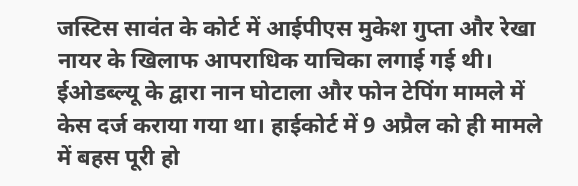जस्टिस सावंत के कोर्ट में आईपीएस मुकेश गुप्ता और रेखा नायर के खिलाफ आपराधिक याचिका लगाई गई थी। ईओडब्ल्यू के द्वारा नान घोटाला और फोन टेपिंग मामले में केस दर्ज कराया गया था। हाईकोर्ट में 9 अप्रैल को ही मामले में बहस पूरी हो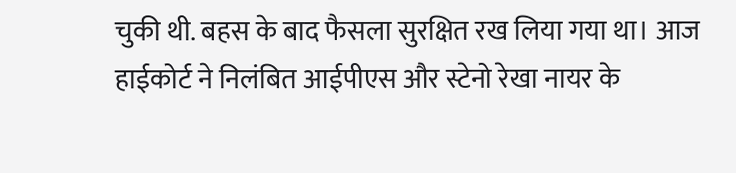चुकी थी. बहस के बाद फैसला सुरक्षित रख लिया गया था। आज हाईकोर्ट ने निलंबित आईपीएस और स्टेनो रेखा नायर के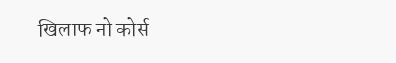खिलाफ नो कोर्स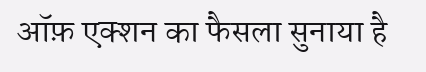ऑफ़ एक्शन का फैसला सुनाया है